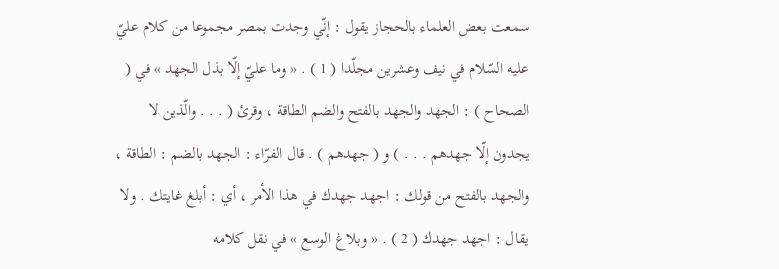سمعت بعض العلماء بالحجاز يقول : إنّي وجدت بمصر مجموعا من كلام عليّ عليه السّلام في نيف وعشرين مجلّدا ( 1 ) . « وما عليّ إلّا بذل الجهد » في ( الصحاح ) : الجهد والجهد بالفتح والضم الطاقة ، وقرئ ( . . . والّذين لا يجدون إلّا جهدهم . . . ) و ( جهدهم ) . قال الفرّاء : الجهد بالضم : الطاقة ، والجهد بالفتح من قولك : اجهد جهدك في هذا الأمر ، أي : أبلغ غايتك . ولا يقال : اجهد جهدك ( 2 ) . « وبلاغ الوسع » في نقل كلامه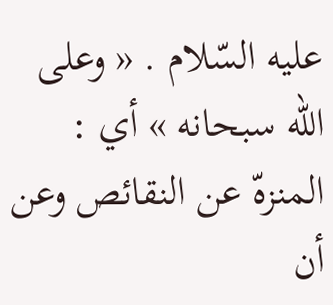عليه السّلام . « وعلى اللّه سبحانه » أي : المنزهّ عن النقائص وعن أن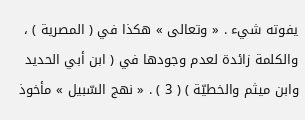يفوته شيء . « وتعالى » هكذا في ( المصرية ) ، والكلمة زائدة لعدم وجودها في ( ابن أبي الحديد وابن ميثم والخطيّة ) ( 3 ) . « نهج السّبيل » مأخوذ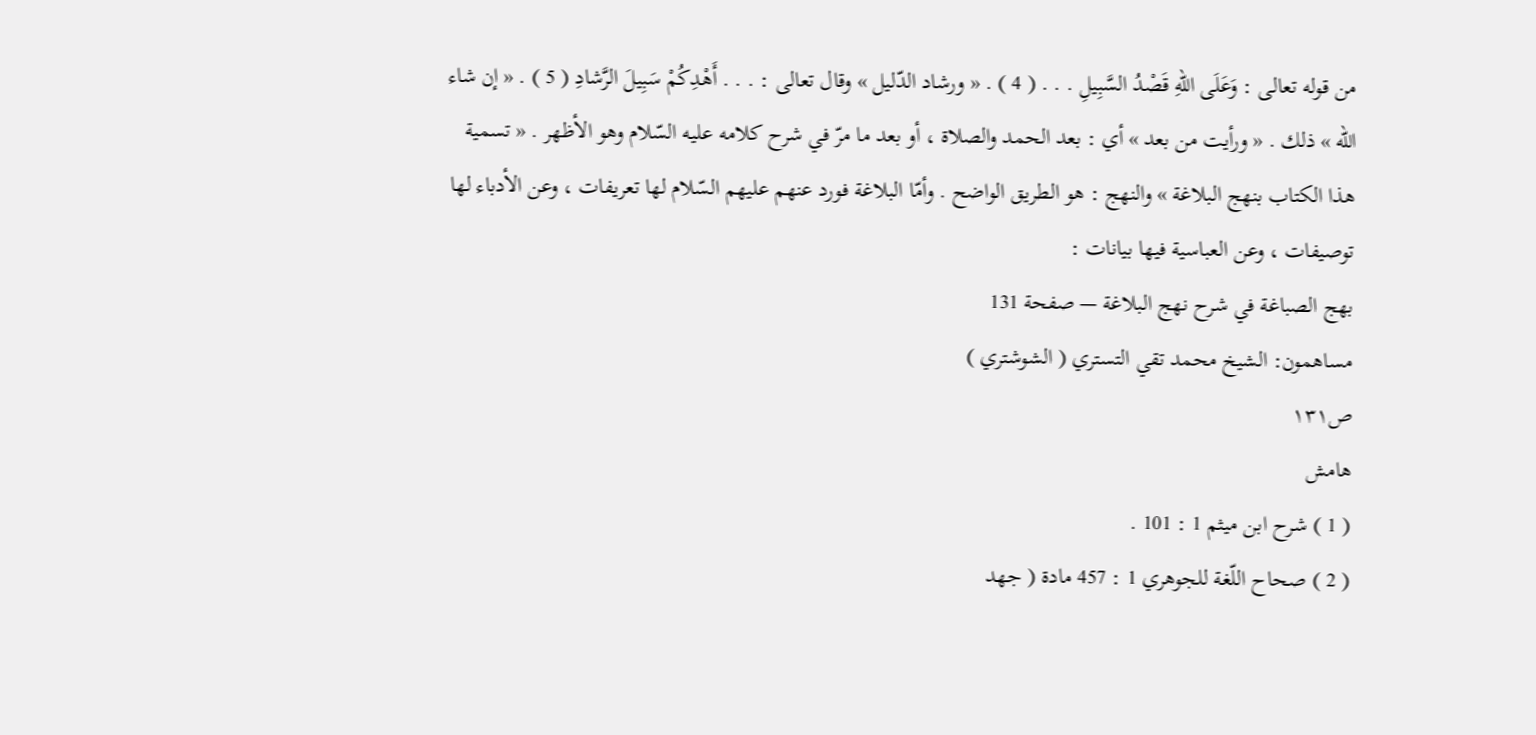من قوله تعالى : وَعَلَى اللّهِ قَصْدُ السَّبِيلِ . . . ( 4 ) . « ورشاد الدّليل » وقال تعالى : . . . أَهْدِكُمْ سَبِيلَ الرَّشادِ ( 5 ) . « إن شاء اللّه » ذلك . « ورأيت من بعد » أي : بعد الحمد والصلاة ، أو بعد ما مرّ في شرح كلامه عليه السّلام وهو الأظهر . « تسمية هذا الكتاب بنهج البلاغة » والنهج : هو الطريق الواضح . وأمّا البلاغة فورد عنهم عليهم السّلام لها تعريفات ، وعن الأدباء لها توصيفات ، وعن العباسية فيها بيانات :
بهج الصباغة في شرح نهج البلاغة — صفحة 131
مساهمون: الشيخ محمد تقي التستري ( الشوشتري )
ص١٣١
هامش
( 1 ) شرح ابن ميثم 1 : 101 .
( 2 ) صحاح اللّغة للجوهري 1 : 457 مادة ( جهد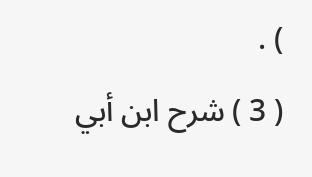) .
( 3 ) شرح ابن أبي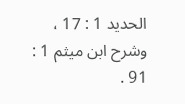الحديد 1 : 17 ، وشرح ابن ميثم 1 : 91 .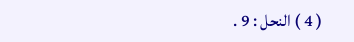( 4 ) النحل : 9 .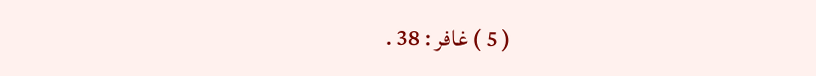( 5 ) غافر : 38 .